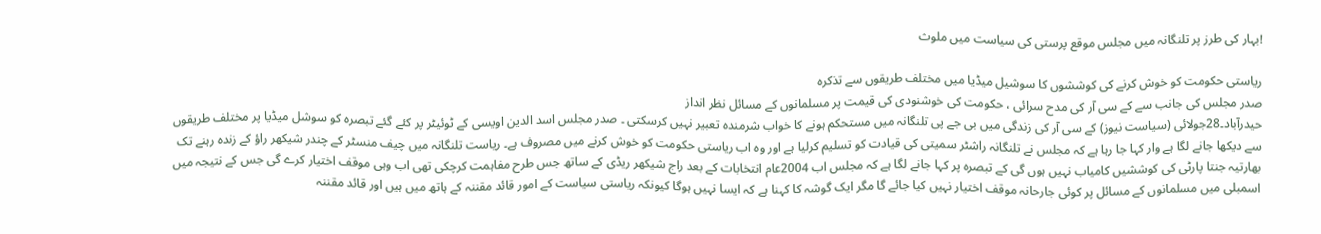!بہار کی طرز پر تلنگانہ میں مجلس موقع پرستی کی سیاست میں ملوث

ریاستی حکومت کو خوش کرنے کی کوششوں کا سوشیل میڈیا میں مختلف طریقوں سے تذکرہ
صدر مجلس کی جانب سے کے سی آر کی مدح سرائی ، حکومت کی خوشنودی کی قیمت پر مسلمانوں کے مسائل نظر انداز
حیدرآباد۔28جولائی (سیاست نیوز) کے سی آر کی زندگی میں بی جے پی تلنگانہ میں مستحکم ہونے کا خواب شرمندہ تعبیر نہیں کرسکتی ۔ صدر مجلس اسد الدین اویسی کے ٹوئیٹر پر کئے گئے تبصرہ کو سوشل میڈیا پر مختلف طریقوں سے دیکھا جانے لگا ہے وار کہا جا رہا ہے کہ مجلس نے تلنگانہ راشٹر سمیتی کی قیادت کو تسلیم کرلیا ہے اور وہ اب ریاستی حکومت کو خوش کرنے میں مصروف ہے۔ ریاست تلنگانہ میں چیف منسٹر کے چندر شیکھر راؤ کے زندہ رہنے تک بھارتیہ جنتا پارٹی کی کوششیں کامیاب نہیں ہوں گی کے تبصرہ پر کہا جانے لگا ہے کہ مجلس اب 2004عام انتخابات کے بعد راج شیکھر ریڈی کے ساتھ جس طرح مفاہمت کرچکی تھی اب وہی موقف اختیار کرے گی جس کے نتیجہ میں اسمبلی میں مسلمانوں کے مسائل پر کوئی جارحانہ موقف اختیار نہیں کیا جائے گا مگر ایک گوشہ کا کہنا ہے کہ ایسا نہیں ہوگا کیونکہ ریاستی سیاست کے امور قائد مقننہ کے ہاتھ میں ہیں اور قائد مقننہ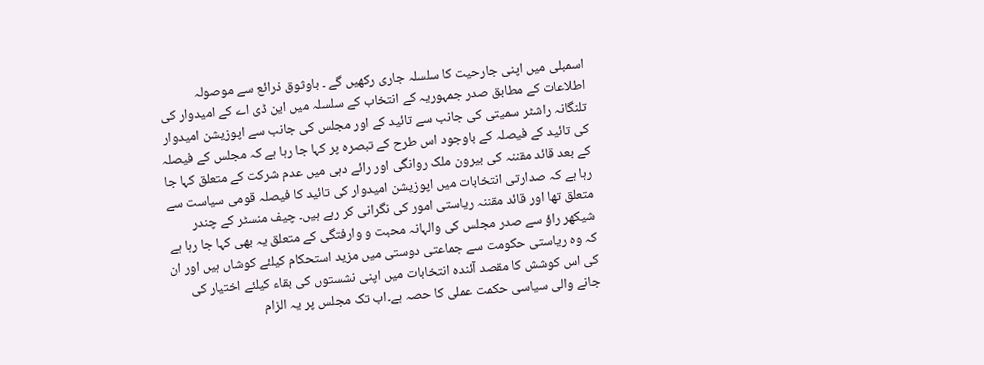اسمبلی میں اپنی جارحیت کا سلسلہ جاری رکھیں گے ۔ باوثوق ذرائع سے موصولہ اطلاعات کے مطابق صدر جمہوریہ کے انتخاب کے سلسلہ میں این ڈی اے کے امیدوار کی تلنگانہ راشٹر سمیتی کی جانب سے تائید کے اور مجلس کی جانب سے اپوزیشن امیدوار کی تائید کے فیصلہ کے باوجود اس طرح کے تبصرہ پر کہا جا رہا ہے کہ مجلس کے فیصلہ کے بعد قائد مقننہ کی بیرون ملک روانگی اور رائے دہی میں عدم شرکت کے متعلق کہا جا رہا ہے کہ صدارتی انتخابات میں اپوزیشن امیدوار کی تائید کا فیصلہ قومی سیاست سے متعلق تھا اور قائد مقننہ ریاستی امور کی نگرانی کر رہے ہیں۔ چیف منسٹر کے چندر شیکھر راؤ سے صدر مجلس کی والہانہ محبت و وارفتگی کے متعلق یہ بھی کہا جا رہا ہے کہ وہ ریاستی حکومت سے جماعتی دوستی میں مزید استحکام کیلئے کوشاں ہیں اور ان کی اس کوشش کا مقصد آئندہ انتخابات میں اپنی نشستوں کی بقاء کیلئے اختیار کی جانے والی سیاسی حکمت عملی کا حصہ ہے۔اب تک مجلس پر یہ الزام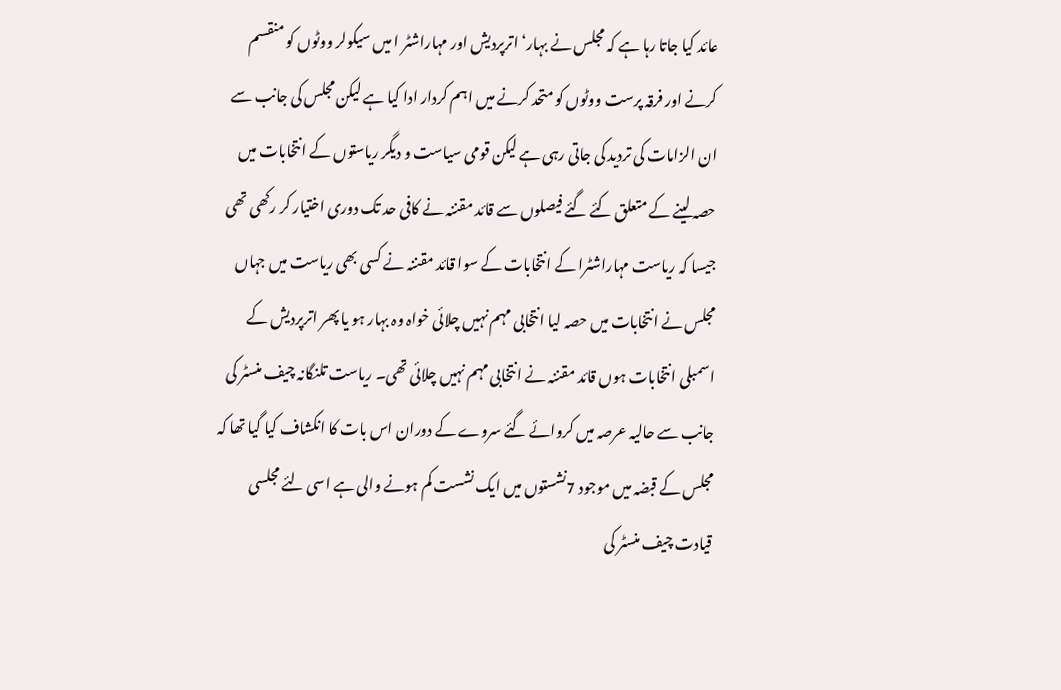عائد کیا جاتا رہا ہے کہ مجلس نے بہار‘ اترپردیش اور مہاراشٹر ا میں سیکولر ووٹوں کو منقسم کرنے اور فرقہ پرست ووٹوں کو متحد کرنے میں اہم کردار ادا کیا ہے لیکن مجلس کی جانب سے ان الزامات کی تردید کی جاتی رہی ہے لیکن قومی سیاست و دیگر ریاستوں کے انتخابات میں حصہ لینے کے متعلق کئے گئے فیصلوں سے قائد مقننہ نے کافی حد تک دوری اختیار کر رکھی تھی جیسا کہ ریاست مہاراشٹرا کے انتخابات کے سوا قائد مقننہ نے کسی بھی ریاست میں جہاں مجلس نے انتخابات میں حصہ لیا انتخابی مہم نہیں چلائی خواہ وہ بہار ہو یا پھر اترپردیش کے اسمبلی انتخابات ہوں قائد مقننہ نے انتخابی مہم نہیں چلائی تھی۔ ریاست تلنگانہ چیف منسٹر کی جانب سے حالیہ عرصہ میں کروائے گئے سروے کے دوران اس بات کا انکشاف کیا گیا تھا کہ مجلس کے قبضہ میں موجود 7نشستوں میں ایک نشست کم ہونے والی ہے اسی لئے مجلسی قیادت چیف منسٹر کی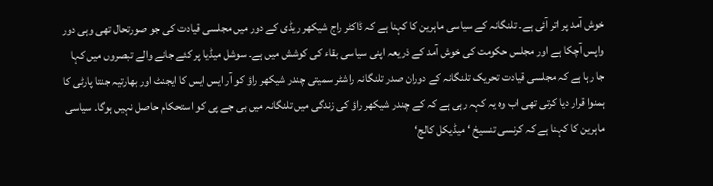خوش آمد پر اتر آئی ہے۔ تلنگانہ کے سیاسی ماہرین کا کہنا ہے کہ ڈاکٹر راج شیکھر ریڈی کے دور میں مجلسی قیادت کی جو صورتحال تھی وہی دور واپس آچکا ہے اور مجلس حکومت کی خوش آمد کے ذریعہ اپنی سیاسی بقاء کی کوشش میں ہے۔ سوشل میڈیا پر کئے جانے والے تبصروں میں کہا جا رہا ہے کہ مجلسی قیادت تحریک تلنگانہ کے دوران صدر تلنگانہ راشٹر سمیتی چندر شیکھر راؤ کو آر ایس ایس کا ایجنٹ اور بھارتیہ جنتا پارٹی کا ہمنوا قرار دیا کرتی تھی اب وہ یہ کہہ رہی ہے کہ کے چندر شیکھر راؤ کی زندگی میں تلنگانہ میں بی جے پی کو استحکام حاصل نہیں ہوگا۔ سیاسی ماہرین کا کہنا ہے کہ کرنسی تنسیخ ‘ میڈیکل کالج‘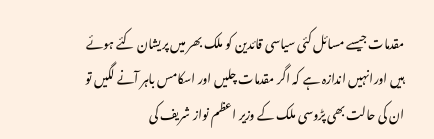مقدمات جیسے مسائل کئی سیاسی قائدین کو ملک بھر میں پریشان کئے ہوئے ہیں اورانہیں اندازہ ہے کہ اگر مقدمات چلیں اور اسکامس باہر آنے لگیں تو ان کی حالت بھی پڑوسی ملک کے وزیر اعظم نواز شریف کی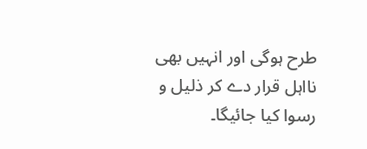طرح ہوگی اور انہیں بھی نااہل قرار دے کر ذلیل و رسوا کیا جائیگا۔